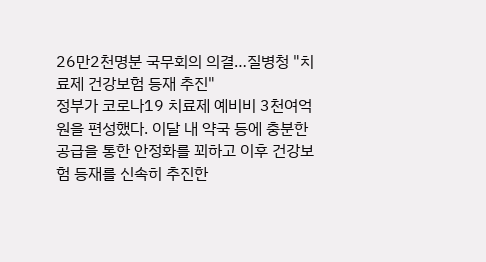26만2천명분 국무회의 의결…질병청 "치료제 건강보험 등재 추진"
정부가 코로나19 치료제 예비비 3천여억원을 편성했다. 이달 내 약국 등에 충분한 공급을 통한 안정화를 꾀하고 이후 건강보험 등재를 신속히 추진한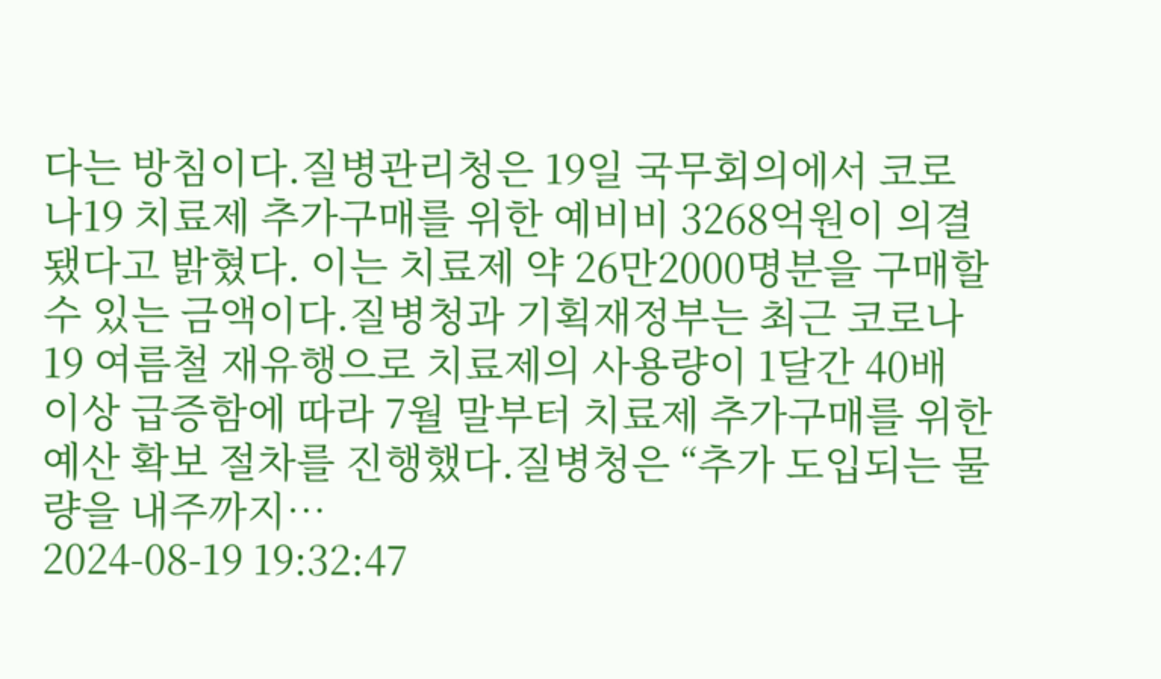다는 방침이다.질병관리청은 19일 국무회의에서 코로나19 치료제 추가구매를 위한 예비비 3268억원이 의결됐다고 밝혔다. 이는 치료제 약 26만2000명분을 구매할 수 있는 금액이다.질병청과 기획재정부는 최근 코로나19 여름철 재유행으로 치료제의 사용량이 1달간 40배 이상 급증함에 따라 7월 말부터 치료제 추가구매를 위한 예산 확보 절차를 진행했다.질병청은 “추가 도입되는 물량을 내주까지…
2024-08-19 19:32:47